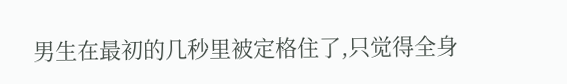男生在最初的几秒里被定格住了,只觉得全身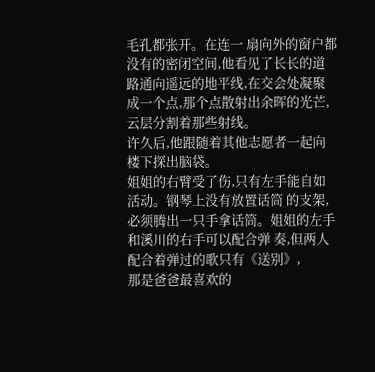毛孔都张开。在连一 扇向外的窗户都没有的密闭空间,他看见了长长的道路通向遥远的地平线,在交会处凝聚成一个点,那个点散射出余晖的光芒,云层分割着那些射线。
许久后,他跟随着其他志愿者一起向楼下探出脑袋。
姐姐的右臂受了伤,只有左手能自如活动。钢琴上没有放置话筒 的支架,必须腾出一只手拿话筒。姐姐的左手和溪川的右手可以配合弹 奏,但两人配合着弹过的歌只有《送别》,
那是爸爸最喜欢的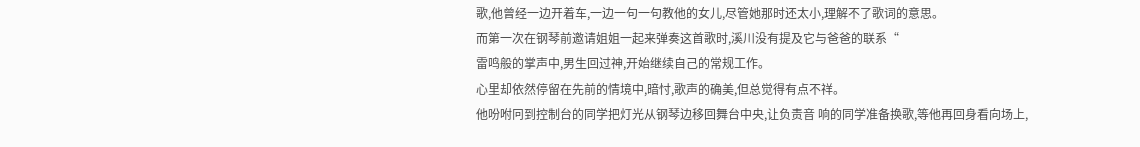歌,他曾经一边开着车,一边一句一句教他的女儿,尽管她那时还太小,理解不了歌词的意思。
而第一次在钢琴前邀请姐姐一起来弹奏这首歌时,溪川没有提及它与爸爸的联系“
雷鸣般的掌声中,男生回过神,开始继续自己的常规工作。
心里却依然停留在先前的情境中,暗忖,歌声的确美,但总觉得有点不祥。
他吩咐冋到控制台的同学把灯光从钢琴边移回舞台中央,让负责音 响的同学准备换歌,等他再回身看向场上,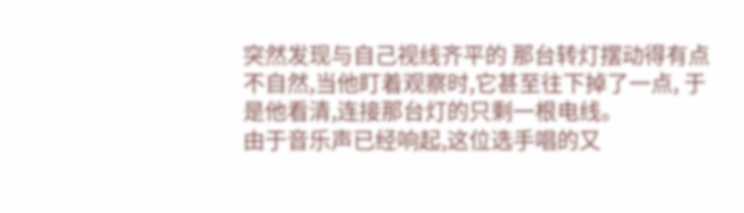突然发现与自己视线齐平的 那台转灯摆动得有点不自然,当他盯着观察时,它甚至往下掉了一点, 于是他看清,连接那台灯的只剩一根电线。
由于音乐声已经响起,这位选手唱的又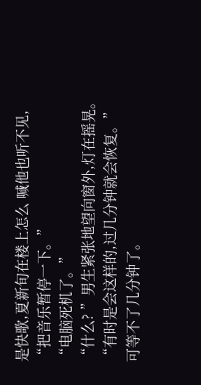是快歌,夏新旬在楼上怎么 喊他也听不见,
“把音乐暂停一下。”
“电脑死机了。”
“什么? ”男生紧张地望向窗外,灯在摇晃。
“有时是会这样的,过几分钟就会恢复。”
可等不了几分钟了。